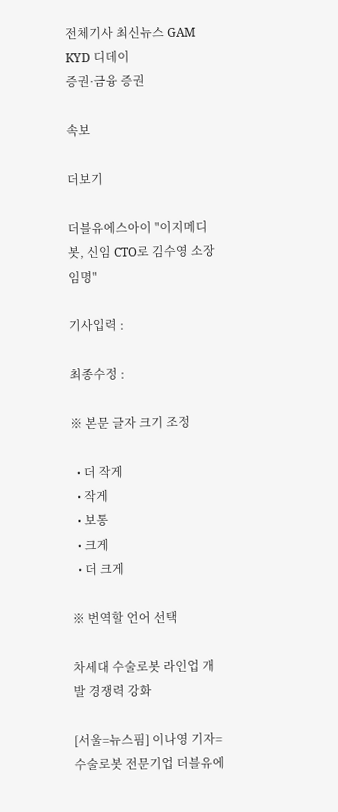전체기사 최신뉴스 GAM
KYD 디데이
증권·금융 증권

속보

더보기

더블유에스아이 "이지메디봇, 신임 CTO로 김수영 소장 임명"

기사입력 :

최종수정 :

※ 본문 글자 크기 조정

  • 더 작게
  • 작게
  • 보통
  • 크게
  • 더 크게

※ 번역할 언어 선택

차세대 수술로봇 라인업 개발 경쟁력 강화

[서울=뉴스핌] 이나영 기자= 수술로봇 전문기업 더블유에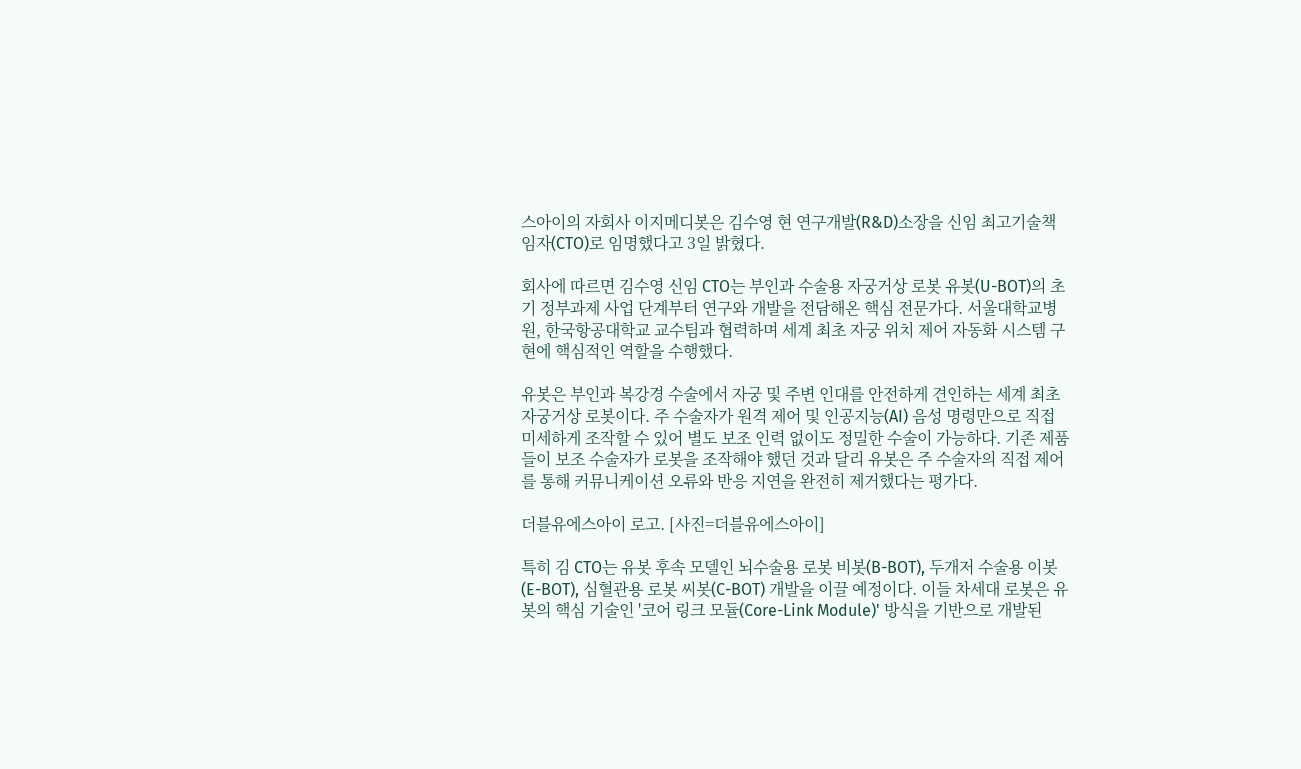스아이의 자회사 이지메디봇은 김수영 현 연구개발(R&D)소장을 신임 최고기술책임자(CTO)로 임명했다고 3일 밝혔다.

회사에 따르면 김수영 신임 CTO는 부인과 수술용 자궁거상 로봇 유봇(U-BOT)의 초기 정부과제 사업 단계부터 연구와 개발을 전담해온 핵심 전문가다. 서울대학교병원, 한국항공대학교 교수팀과 협력하며 세계 최초 자궁 위치 제어 자동화 시스템 구현에 핵심적인 역할을 수행했다.

유봇은 부인과 복강경 수술에서 자궁 및 주변 인대를 안전하게 견인하는 세계 최초 자궁거상 로봇이다. 주 수술자가 원격 제어 및 인공지능(AI) 음성 명령만으로 직접 미세하게 조작할 수 있어 별도 보조 인력 없이도 정밀한 수술이 가능하다. 기존 제품들이 보조 수술자가 로봇을 조작해야 했던 것과 달리 유봇은 주 수술자의 직접 제어를 통해 커뮤니케이션 오류와 반응 지연을 완전히 제거했다는 평가다.

더블유에스아이 로고. [사진=더블유에스아이]

특히 김 CTO는 유봇 후속 모델인 뇌수술용 로봇 비봇(B-BOT), 두개저 수술용 이봇(E-BOT), 심혈관용 로봇 씨봇(C-BOT) 개발을 이끌 예정이다. 이들 차세대 로봇은 유봇의 핵심 기술인 '코어 링크 모듈(Core-Link Module)' 방식을 기반으로 개발된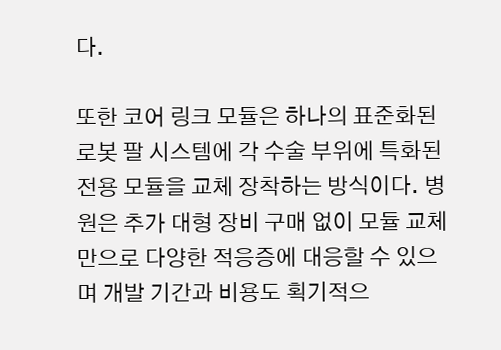다.

또한 코어 링크 모듈은 하나의 표준화된 로봇 팔 시스템에 각 수술 부위에 특화된 전용 모듈을 교체 장착하는 방식이다. 병원은 추가 대형 장비 구매 없이 모듈 교체만으로 다양한 적응증에 대응할 수 있으며 개발 기간과 비용도 획기적으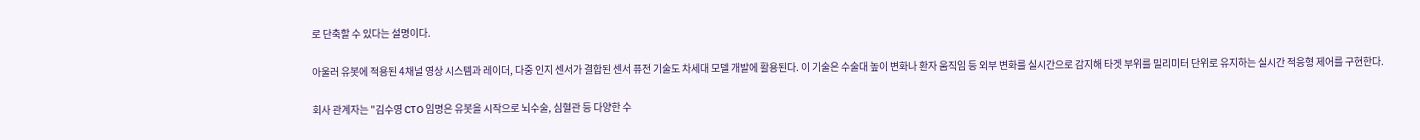로 단축할 수 있다는 설명이다.

아울러 유봇에 적용된 4채널 영상 시스템과 레이더, 다중 인지 센서가 결합된 센서 퓨전 기술도 차세대 모델 개발에 활용된다. 이 기술은 수술대 높이 변화나 환자 움직임 등 외부 변화를 실시간으로 감지해 타겟 부위를 밀리미터 단위로 유지하는 실시간 적응형 제어를 구현한다.

회사 관계자는 "김수영 CTO 임명은 유봇을 시작으로 뇌수술, 심혈관 등 다양한 수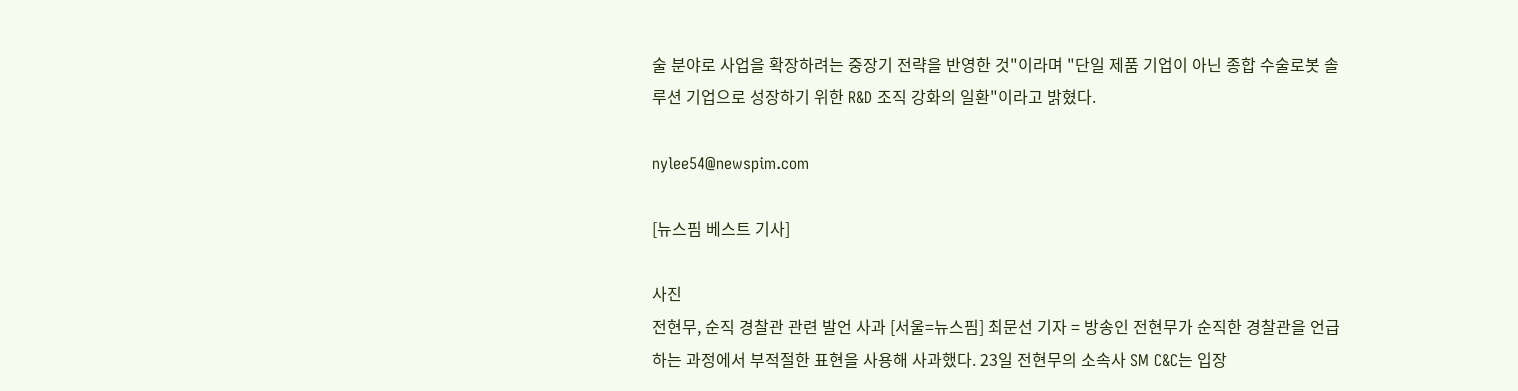술 분야로 사업을 확장하려는 중장기 전략을 반영한 것"이라며 "단일 제품 기업이 아닌 종합 수술로봇 솔루션 기업으로 성장하기 위한 R&D 조직 강화의 일환"이라고 밝혔다.

nylee54@newspim.com

[뉴스핌 베스트 기사]

사진
전현무, 순직 경찰관 관련 발언 사과 [서울=뉴스핌] 최문선 기자 = 방송인 전현무가 순직한 경찰관을 언급하는 과정에서 부적절한 표현을 사용해 사과했다. 23일 전현무의 소속사 SM C&C는 입장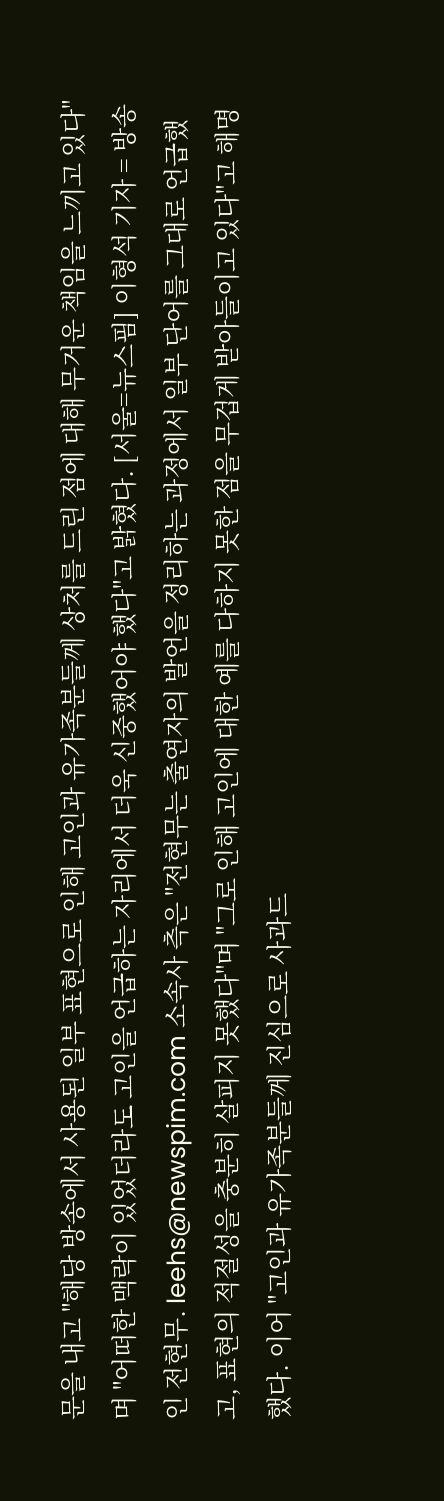문을 내고 "해당 방송에서 사용된 일부 표현으로 인해 고인과 유가족분들께 상처를 드린 점에 대해 무거운 책임을 느끼고 있다"며 "어떠한 맥락이 있었더라도 고인을 언급하는 자리에서 더욱 신중했어야 했다"고 밝혔다. [서울=뉴스핌] 이형석 기자 = 방송인 전현무. leehs@newspim.com 소속사 측은 "전현무는 출연자의 발언을 정리하는 과정에서 일부 단어를 그대로 언급했고, 표현의 적절성을 충분히 살피지 못했다"며 "그로 인해 고인에 대한 예를 다하지 못한 점을 무겁게 받아들이고 있다"고 해명했다. 이어 "고인과 유가족분들께 진심으로 사과드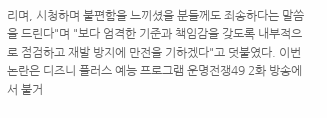리며, 시청하며 불편함을 느끼셨을 분들께도 죄송하다는 말씀을 드린다"며 "보다 엄격한 기준과 책임감을 갖도록 내부적으로 점검하고 재발 방지에 만전을 기하겠다"고 덧붙였다. 이번 논란은 디즈니 플러스 예능 프로그램 운명전쟁49 2화 방송에서 불거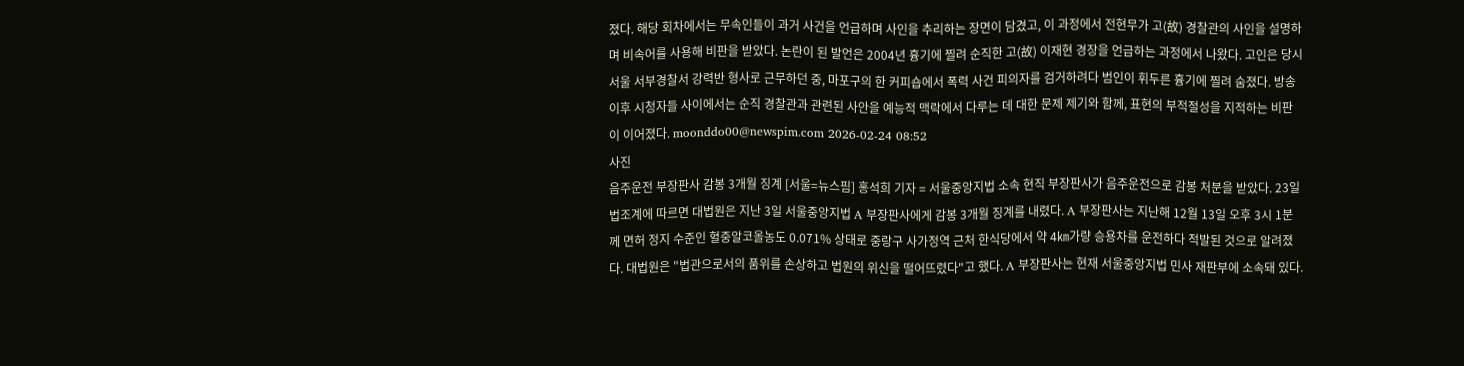졌다. 해당 회차에서는 무속인들이 과거 사건을 언급하며 사인을 추리하는 장면이 담겼고, 이 과정에서 전현무가 고(故) 경찰관의 사인을 설명하며 비속어를 사용해 비판을 받았다. 논란이 된 발언은 2004년 흉기에 찔려 순직한 고(故) 이재현 경장을 언급하는 과정에서 나왔다. 고인은 당시 서울 서부경찰서 강력반 형사로 근무하던 중, 마포구의 한 커피숍에서 폭력 사건 피의자를 검거하려다 범인이 휘두른 흉기에 찔려 숨졌다. 방송 이후 시청자들 사이에서는 순직 경찰관과 관련된 사안을 예능적 맥락에서 다루는 데 대한 문제 제기와 함께, 표현의 부적절성을 지적하는 비판이 이어졌다. moonddo00@newspim.com 2026-02-24 08:52
사진
음주운전 부장판사 감봉 3개월 징계 [서울=뉴스핌] 홍석희 기자 = 서울중앙지법 소속 현직 부장판사가 음주운전으로 감봉 처분을 받았다. 23일 법조계에 따르면 대법원은 지난 3일 서울중앙지법 A 부장판사에게 감봉 3개월 징계를 내렸다. A 부장판사는 지난해 12월 13일 오후 3시 1분께 면허 정지 수준인 혈중알코올농도 0.071% 상태로 중랑구 사가정역 근처 한식당에서 약 4㎞가량 승용차를 운전하다 적발된 것으로 알려졌다. 대법원은 "법관으로서의 품위를 손상하고 법원의 위신을 떨어뜨렸다"고 했다. A 부장판사는 현재 서울중앙지법 민사 재판부에 소속돼 있다.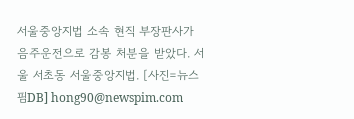서울중앙지법 소속 현직 부장판사가 음주운전으로 감봉 처분을 받았다. 서울 서초동 서울중앙지법. [사진=뉴스핌DB] hong90@newspim.com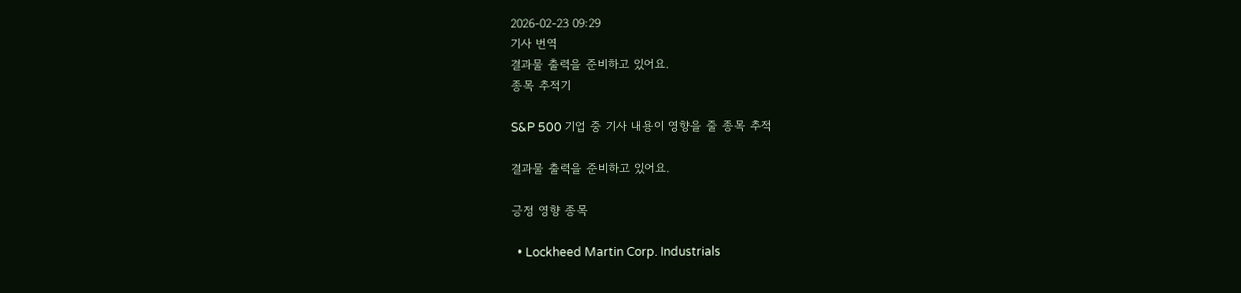2026-02-23 09:29
기사 번역
결과물 출력을 준비하고 있어요.
종목 추적기

S&P 500 기업 중 기사 내용이 영향을 줄 종목 추적

결과물 출력을 준비하고 있어요.

긍정 영향 종목

  • Lockheed Martin Corp. Industrials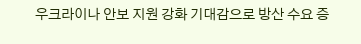우크라이나 안보 지원 강화 기대감으로 방산 수요 증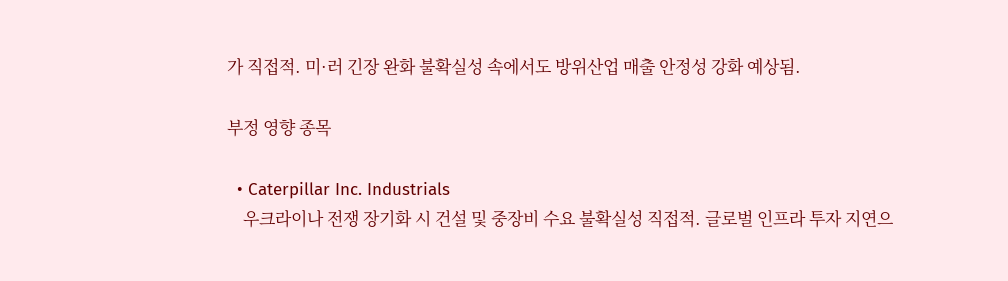가 직접적. 미·러 긴장 완화 불확실성 속에서도 방위산업 매출 안정성 강화 예상됨.

부정 영향 종목

  • Caterpillar Inc. Industrials
    우크라이나 전쟁 장기화 시 건설 및 중장비 수요 불확실성 직접적. 글로벌 인프라 투자 지연으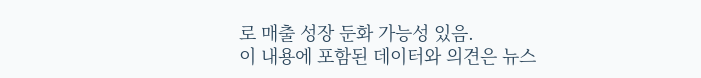로 매출 성장 둔화 가능성 있음.
이 내용에 포함된 데이터와 의견은 뉴스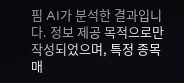핌 AI가 분석한 결과입니다. 정보 제공 목적으로만 작성되었으며, 특정 종목 매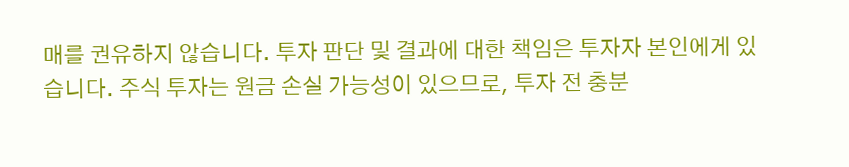매를 권유하지 않습니다. 투자 판단 및 결과에 대한 책임은 투자자 본인에게 있습니다. 주식 투자는 원금 손실 가능성이 있으므로, 투자 전 충분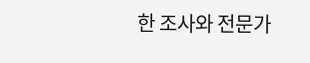한 조사와 전문가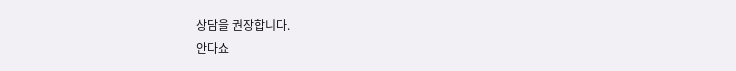상담을 권장합니다.
안다쇼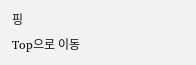핑
Top으로 이동